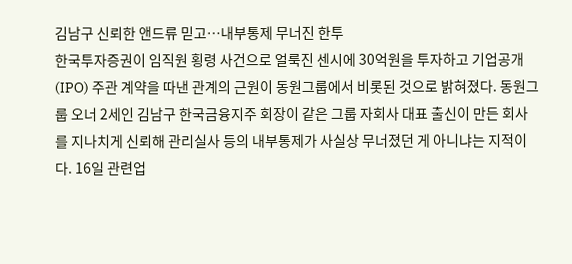김남구 신뢰한 앤드류 믿고…내부통제 무너진 한투
한국투자증권이 임직원 횡령 사건으로 얼룩진 센시에 30억원을 투자하고 기업공개(IPO) 주관 계약을 따낸 관계의 근원이 동원그룹에서 비롯된 것으로 밝혀졌다. 동원그룹 오너 2세인 김남구 한국금융지주 회장이 같은 그룹 자회사 대표 출신이 만든 회사를 지나치게 신뢰해 관리실사 등의 내부통제가 사실상 무너졌던 게 아니냐는 지적이다. 16일 관련업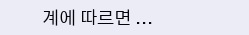계에 따르면 ...